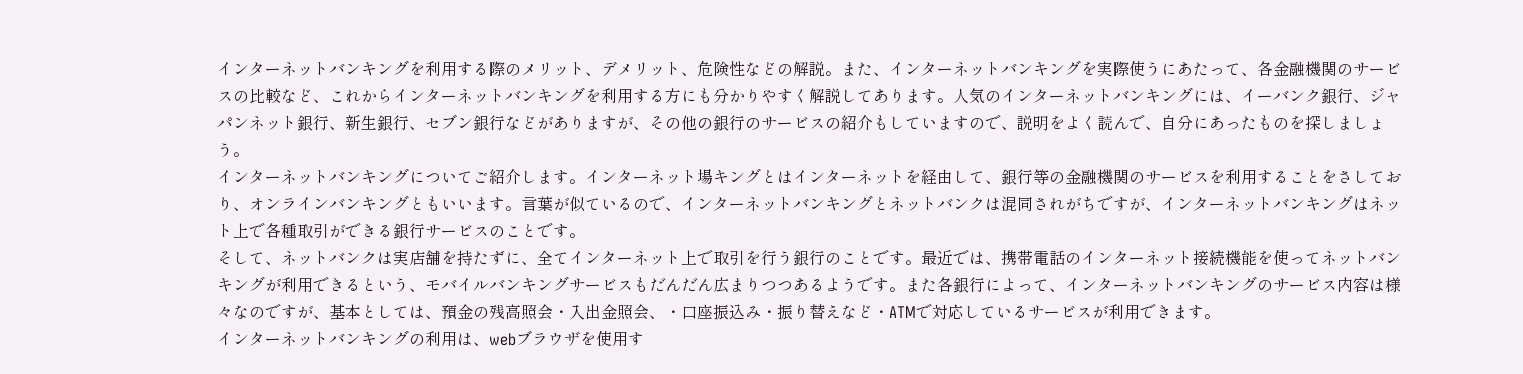インターネットバンキングを利用する際のメリット、デメリット、危険性などの解説。また、インターネットバンキングを実際使うにあたって、各金融機関のサービスの比較など、これからインターネットバンキングを利用する方にも分かりやすく解説してあります。人気のインターネットバンキングには、イーバンク銀行、ジャパンネット銀行、新生銀行、セブン銀行などがありますが、その他の銀行のサービスの紹介もしていますので、説明をよく読んで、自分にあったものを探しましょう。
インターネットバンキングについてご紹介します。インターネット場キングとはインターネットを経由して、銀行等の金融機関のサービスを利用することをさしており、オンラインバンキングともいいます。言葉が似ているので、インターネットバンキングとネットバンクは混同されがちですが、インターネットバンキングはネット上で各種取引ができる銀行サービスのことです。
そして、ネットバンクは実店舗を持たずに、全てインターネット上で取引を行う銀行のことです。最近では、携帯電話のインターネット接続機能を使ってネットバンキングが利用できるという、モバイルバンキングサービスもだんだん広まりつつあるようです。また各銀行によって、インターネットバンキングのサービス内容は様々なのですが、基本としては、預金の残高照会・入出金照会、・口座振込み・振り替えなど・ATMで対応しているサービスが利用できます。
インターネットバンキングの利用は、webブラウザを使用す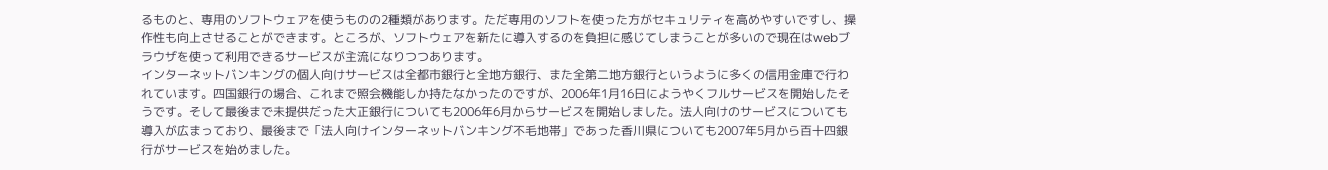るものと、専用のソフトウェアを使うものの2種類があります。ただ専用のソフトを使った方がセキュリティを高めやすいですし、操作性も向上させることができます。ところが、ソフトウェアを新たに導入するのを負担に感じてしまうことが多いので現在はwebブラウザを使って利用できるサービスが主流になりつつあります。
インターネットバンキングの個人向けサービスは全都市銀行と全地方銀行、また全第二地方銀行というように多くの信用金庫で行われています。四国銀行の場合、これまで照会機能しか持たなかったのですが、2006年1月16日にようやくフルサービスを開始したそうです。そして最後まで未提供だった大正銀行についても2006年6月からサービスを開始しました。法人向けのサービスについても導入が広まっており、最後まで「法人向けインターネットバンキング不毛地帯」であった香川県についても2007年5月から百十四銀行がサービスを始めました。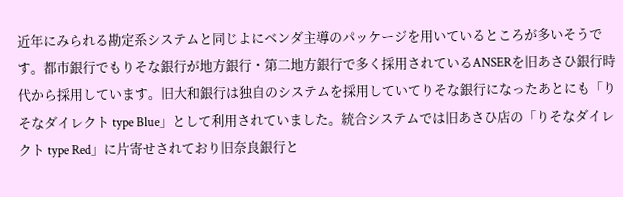近年にみられる勘定系システムと同じよにベンダ主導のパッケージを用いているところが多いそうです。都市銀行でもりそな銀行が地方銀行・第二地方銀行で多く採用されているANSERを旧あさひ銀行時代から採用しています。旧大和銀行は独自のシステムを採用していてりそな銀行になったあとにも「りそなダイレクト type Blue」として利用されていました。統合システムでは旧あさひ店の「りそなダイレクト type Red」に片寄せされており旧奈良銀行と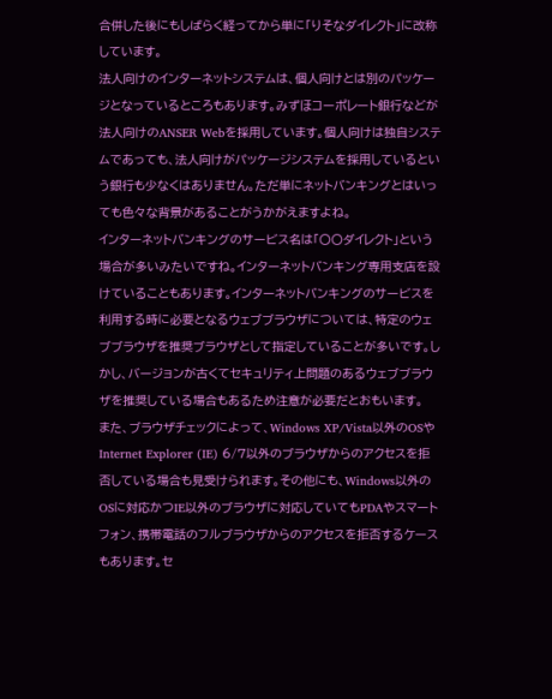合併した後にもしばらく経ってから単に「りそなダイレクト」に改称しています。
法人向けのインターネットシステムは、個人向けとは別のパッケージとなっているところもあります。みずほコーポレート銀行などが法人向けのANSER Webを採用しています。個人向けは独自システムであっても、法人向けがパッケージシステムを採用しているという銀行も少なくはありません。ただ単にネットバンキングとはいっても色々な背景があることがうかがえますよね。
インターネットバンキングのサービス名は「〇〇ダイレクト」という場合が多いみたいですね。インターネットバンキング専用支店を設けていることもあります。インターネットバンキングのサービスを利用する時に必要となるウェブブラウザについては、特定のウェブブラウザを推奨ブラウザとして指定していることが多いです。しかし、バージョンが古くてセキュリティ上問題のあるウェブブラウザを推奨している場合もあるため注意が必要だとおもいます。
また、ブラウザチェックによって、Windows XP/Vista以外のOSやInternet Explorer (IE) 6/7以外のブラウザからのアクセスを拒否している場合も見受けられます。その他にも、Windows以外のOSに対応かつIE以外のブラウザに対応していてもPDAやスマートフォン、携帯電話のフルブラウザからのアクセスを拒否するケースもあります。セ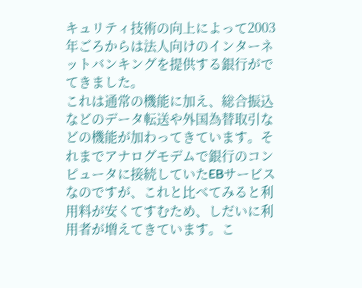キュリティ技術の向上によって2003年ごろからは法人向けのインターネットバンキングを提供する銀行がでてきました。
これは通常の機能に加え、総合振込などのデータ転送や外国為替取引などの機能が加わってきています。それまでアナログモデムで銀行のコンピュータに接続していたEBサービスなのですが、これと比べてみると利用料が安くてすむため、しだいに利用者が増えてきています。こ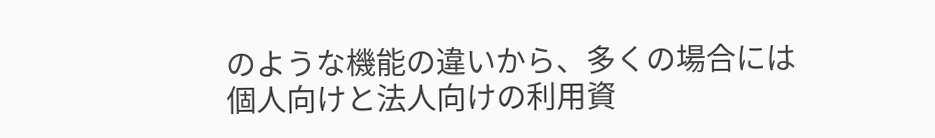のような機能の違いから、多くの場合には個人向けと法人向けの利用資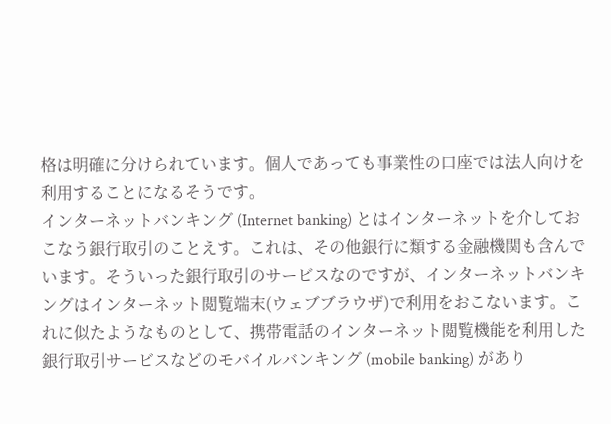格は明確に分けられています。個人であっても事業性の口座では法人向けを利用することになるそうです。
インターネットバンキング (Internet banking) とはインターネットを介しておこなう銀行取引のことえす。これは、その他銀行に類する金融機関も含んでいます。そういった銀行取引のサービスなのですが、インターネットバンキングはインターネット閲覧端末(ウェブブラウザ)で利用をおこないます。これに似たようなものとして、携帯電話のインターネット閲覧機能を利用した銀行取引サービスなどのモバイルバンキング (mobile banking) があり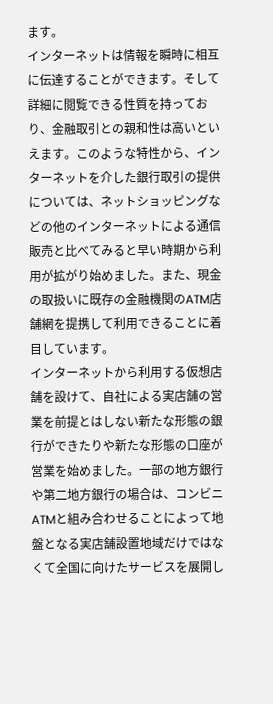ます。
インターネットは情報を瞬時に相互に伝達することができます。そして詳細に閲覧できる性質を持っており、金融取引との親和性は高いといえます。このような特性から、インターネットを介した銀行取引の提供については、ネットショッピングなどの他のインターネットによる通信販売と比べてみると早い時期から利用が拡がり始めました。また、現金の取扱いに既存の金融機関のATM店舗網を提携して利用できることに着目しています。
インターネットから利用する仮想店舗を設けて、自社による実店舗の営業を前提とはしない新たな形態の銀行ができたりや新たな形態の口座が営業を始めました。一部の地方銀行や第二地方銀行の場合は、コンビニATMと組み合わせることによって地盤となる実店舗設置地域だけではなくて全国に向けたサービスを展開し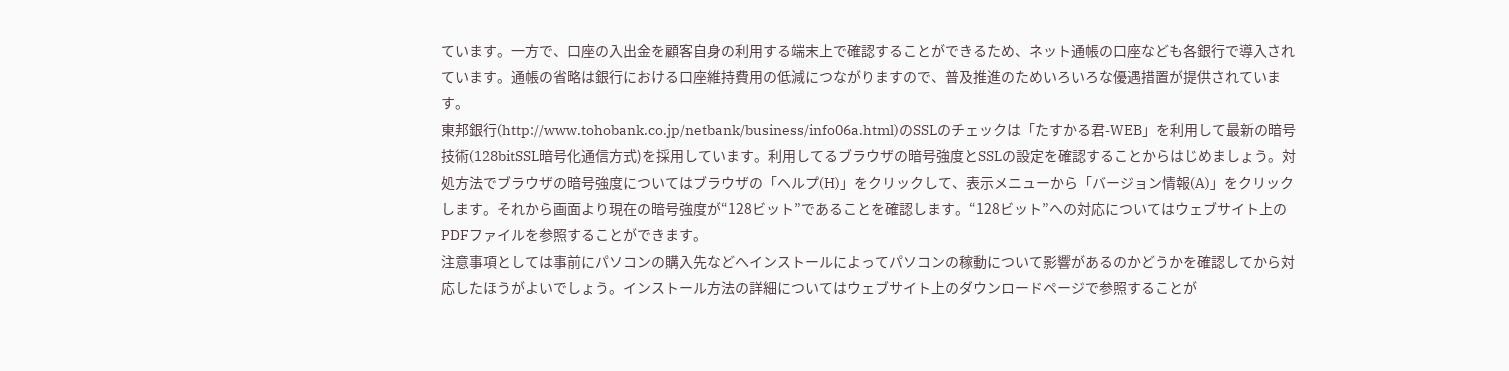ています。一方で、口座の入出金を顧客自身の利用する端末上で確認することができるため、ネット通帳の口座なども各銀行で導入されています。通帳の省略は銀行における口座維持費用の低減につながりますので、普及推進のためいろいろな優遇措置が提供されています。
東邦銀行(http://www.tohobank.co.jp/netbank/business/info06a.html)のSSLのチェックは「たすかる君-WEB」を利用して最新の暗号技術(128bitSSL暗号化通信方式)を採用しています。利用してるブラウザの暗号強度とSSLの設定を確認することからはじめましょう。対処方法でブラウザの暗号強度についてはブラウザの「ヘルプ(H)」をクリックして、表示メニューから「バージョン情報(A)」をクリックします。それから画面より現在の暗号強度が“128ビット”であることを確認します。“128ビット”への対応についてはウェブサイト上のPDFファイルを参照することができます。
注意事項としては事前にパソコンの購入先などへインストールによってパソコンの稼動について影響があるのかどうかを確認してから対応したほうがよいでしょう。インストール方法の詳細についてはウェブサイト上のダウンロードページで参照することが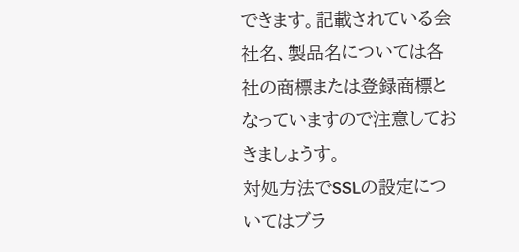できます。記載されている会社名、製品名については各社の商標または登録商標となっていますので注意しておきましょうす。
対処方法でSSLの設定についてはブラ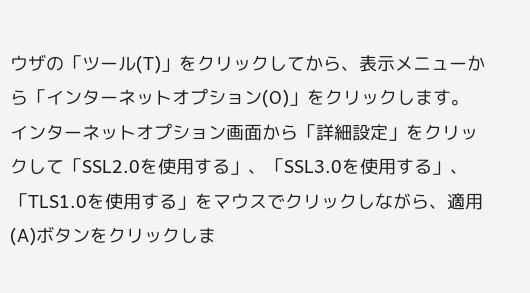ウザの「ツール(T)」をクリックしてから、表示メニューから「インターネットオプション(O)」をクリックします。 インターネットオプション画面から「詳細設定」をクリックして「SSL2.0を使用する」、「SSL3.0を使用する」、「TLS1.0を使用する」をマウスでクリックしながら、適用(A)ボタンをクリックしま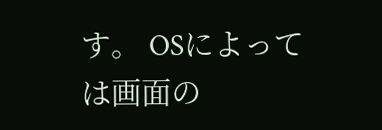す。 OSによっては画面の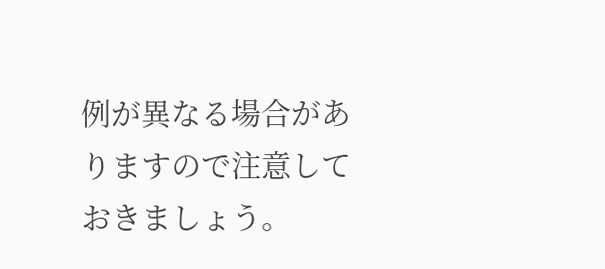例が異なる場合がありますので注意しておきましょう。